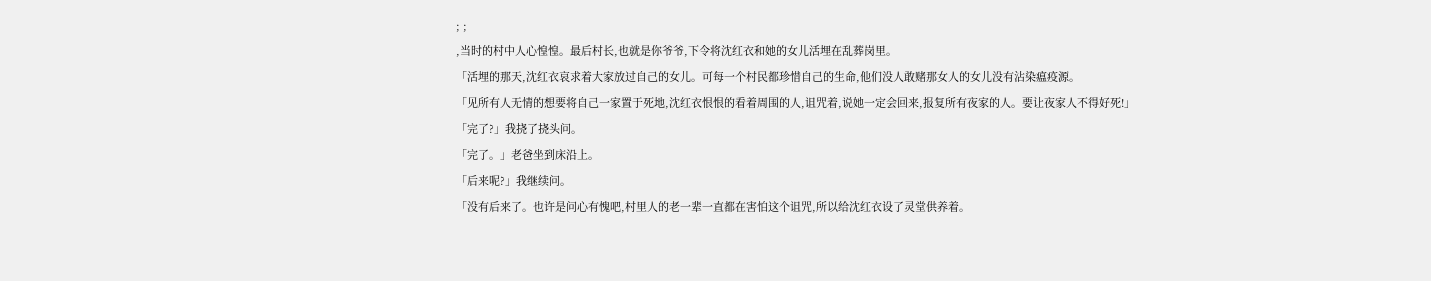; ;
,当时的村中人心惶惶。最后村长,也就是你爷爷,下令将沈红衣和她的女儿活埋在乱葬岗里。
「活埋的那天,沈红衣哀求着大家放过自己的女儿。可每一个村民都珍惜自己的生命,他们没人敢赌那女人的女儿没有沾染瘟疫源。
「见所有人无情的想要将自己一家置于死地,沈红衣恨恨的看着周围的人,诅咒着,说她一定会回来,报复所有夜家的人。要让夜家人不得好死!」
「完了?」我挠了挠头问。
「完了。」老爸坐到床沿上。
「后来呢?」我继续问。
「没有后来了。也许是问心有愧吧,村里人的老一辈一直都在害怕这个诅咒,所以给沈红衣设了灵堂供养着。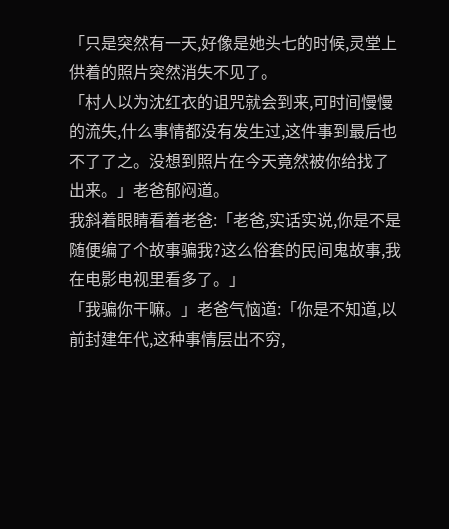「只是突然有一天,好像是她头七的时候,灵堂上供着的照片突然消失不见了。
「村人以为沈红衣的诅咒就会到来,可时间慢慢的流失,什么事情都没有发生过,这件事到最后也不了了之。没想到照片在今天竟然被你给找了出来。」老爸郁闷道。
我斜着眼睛看着老爸:「老爸,实话实说,你是不是随便编了个故事骗我?这么俗套的民间鬼故事,我在电影电视里看多了。」
「我骗你干嘛。」老爸气恼道:「你是不知道,以前封建年代,这种事情层出不穷,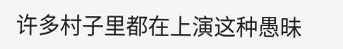许多村子里都在上演这种愚昧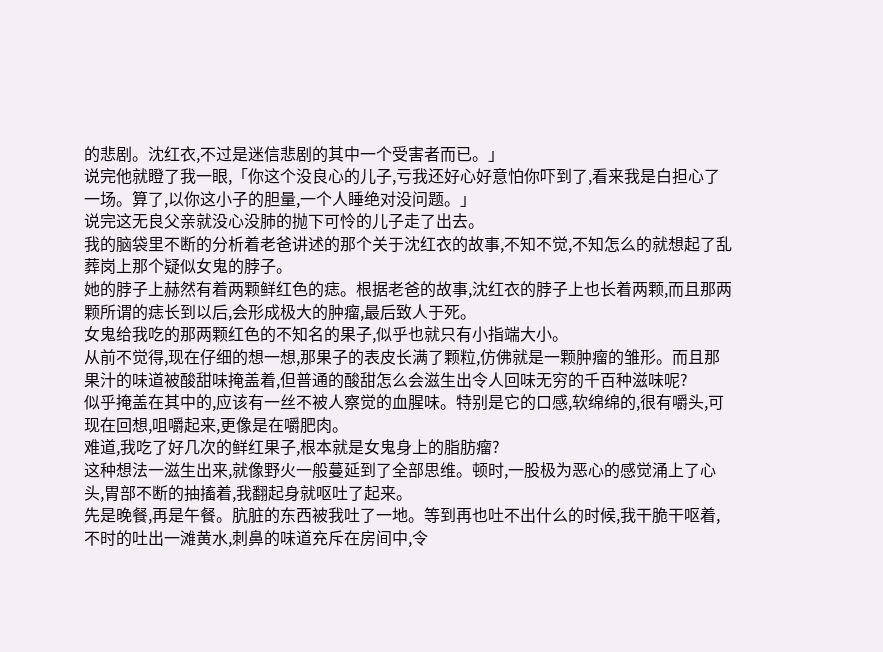的悲剧。沈红衣,不过是迷信悲剧的其中一个受害者而已。」
说完他就瞪了我一眼,「你这个没良心的儿子,亏我还好心好意怕你吓到了,看来我是白担心了一场。算了,以你这小子的胆量,一个人睡绝对没问题。」
说完这无良父亲就没心没肺的抛下可怜的儿子走了出去。
我的脑袋里不断的分析着老爸讲述的那个关于沈红衣的故事,不知不觉,不知怎么的就想起了乱葬岗上那个疑似女鬼的脖子。
她的脖子上赫然有着两颗鲜红色的痣。根据老爸的故事,沈红衣的脖子上也长着两颗,而且那两颗所谓的痣长到以后,会形成极大的肿瘤,最后致人于死。
女鬼给我吃的那两颗红色的不知名的果子,似乎也就只有小指端大小。
从前不觉得,现在仔细的想一想,那果子的表皮长满了颗粒,仿佛就是一颗肿瘤的雏形。而且那果汁的味道被酸甜味掩盖着,但普通的酸甜怎么会滋生出令人回味无穷的千百种滋味呢?
似乎掩盖在其中的,应该有一丝不被人察觉的血腥味。特别是它的口感,软绵绵的,很有嚼头,可现在回想,咀嚼起来,更像是在嚼肥肉。
难道,我吃了好几次的鲜红果子,根本就是女鬼身上的脂肪瘤?
这种想法一滋生出来,就像野火一般蔓延到了全部思维。顿时,一股极为恶心的感觉涌上了心头,胃部不断的抽搐着,我翻起身就呕吐了起来。
先是晚餐,再是午餐。肮脏的东西被我吐了一地。等到再也吐不出什么的时候,我干脆干呕着,不时的吐出一滩黄水,刺鼻的味道充斥在房间中,令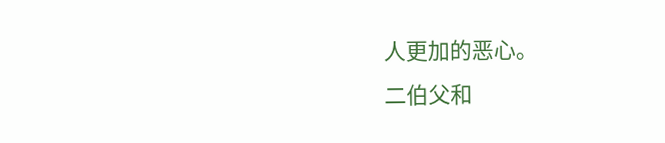人更加的恶心。
二伯父和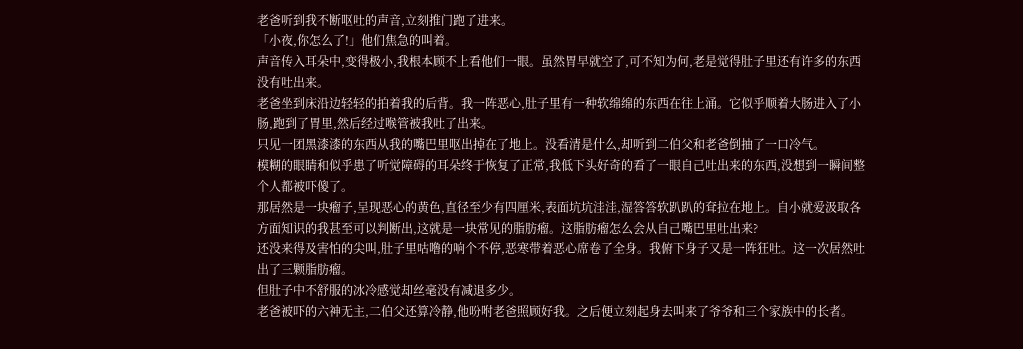老爸听到我不断呕吐的声音,立刻推门跑了进来。
「小夜,你怎么了!」他们焦急的叫着。
声音传入耳朵中,变得极小,我根本顾不上看他们一眼。虽然胃早就空了,可不知为何,老是觉得肚子里还有许多的东西没有吐出来。
老爸坐到床沿边轻轻的拍着我的后背。我一阵恶心,肚子里有一种软绵绵的东西在往上涌。它似乎顺着大肠进入了小肠,跑到了胃里,然后经过喉管被我吐了出来。
只见一团黑漆漆的东西从我的嘴巴里呕出掉在了地上。没看清是什么,却听到二伯父和老爸倒抽了一口冷气。
模糊的眼睛和似乎患了听觉障碍的耳朵终于恢复了正常,我低下头好奇的看了一眼自己吐出来的东西,没想到一瞬间整个人都被吓傻了。
那居然是一块瘤子,呈现恶心的黄色,直径至少有四厘米,表面坑坑洼洼,湿答答软趴趴的耷拉在地上。自小就爱汲取各方面知识的我甚至可以判断出,这就是一块常见的脂肪瘤。这脂肪瘤怎么会从自己嘴巴里吐出来?
还没来得及害怕的尖叫,肚子里咕噜的响个不停,恶寒带着恶心席卷了全身。我俯下身子又是一阵狂吐。这一次居然吐出了三颗脂肪瘤。
但肚子中不舒服的冰冷感觉却丝毫没有减退多少。
老爸被吓的六神无主,二伯父还算冷静,他吩咐老爸照顾好我。之后便立刻起身去叫来了爷爷和三个家族中的长者。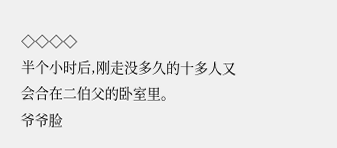◇◇◇◇
半个小时后,刚走没多久的十多人又会合在二伯父的卧室里。
爷爷脸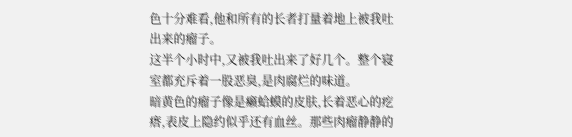色十分难看,他和所有的长者打量着地上被我吐出来的瘤子。
这半个小时中,又被我吐出来了好几个。整个寝室都充斥着一股恶臭,是肉腐烂的味道。
暗黄色的瘤子像是癞蛤蟆的皮肤,长着恶心的疙瘩,表皮上隐约似乎还有血丝。那些肉瘤静静的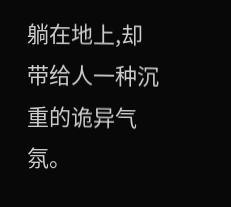躺在地上,却带给人一种沉重的诡异气氛。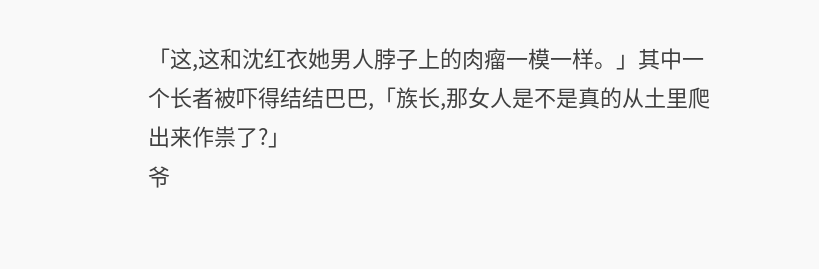「这,这和沈红衣她男人脖子上的肉瘤一模一样。」其中一个长者被吓得结结巴巴,「族长,那女人是不是真的从土里爬出来作祟了?」
爷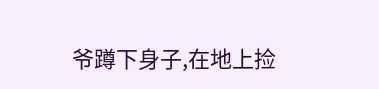爷蹲下身子,在地上捡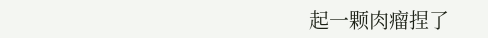起一颗肉瘤捏了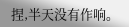捏,半天没有作响。